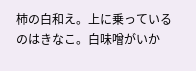柿の白和え。上に乗っているのはきなこ。白味噌がいか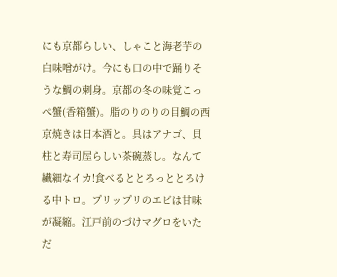にも京都らしい、しゃこと海老芋の白味噌がけ。今にも口の中で踊りそうな鯛の刺身。京都の冬の味覚こっぺ蟹(香箱蟹)。脂のりのりの目鯛の西京焼きは日本酒と。具はアナゴ、貝柱と寿司屋らしい茶碗蒸し。なんて繊細なイカ!食べるととろっととろける中トロ。プリップリのエビは甘味が凝縮。江戸前のづけマグロをいただ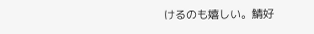けるのも嬉しい。鯖好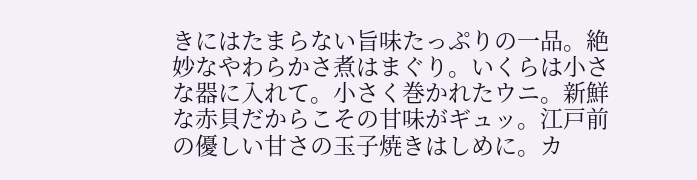きにはたまらない旨味たっぷりの一品。絶妙なやわらかさ煮はまぐり。いくらは小さな器に入れて。小さく巻かれたウニ。新鮮な赤貝だからこその甘味がギュッ。江戸前の優しい甘さの玉子焼きはしめに。カ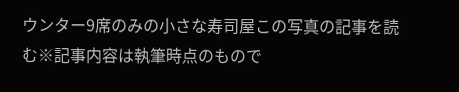ウンター9席のみの小さな寿司屋この写真の記事を読む※記事内容は執筆時点のもので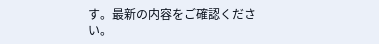す。最新の内容をご確認ください。